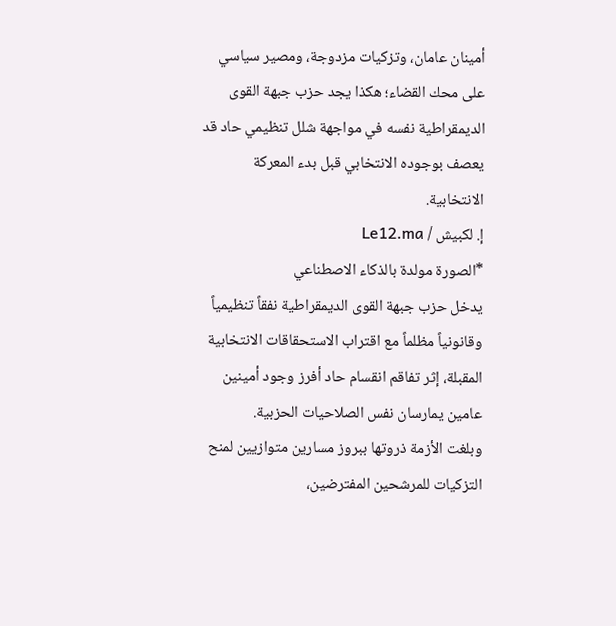أمينان عامان، وتزكيات مزدوجة، ومصير سياسي على محك القضاء؛ هكذا يجد حزب جبهة القوى الديمقراطية نفسه في مواجهة شلل تنظيمي حاد قد يعصف بوجوده الانتخابي قبل بدء المعركة الانتخابية.
إ. لكبيش / Le12.ma
*الصورة مولدة بالذكاء الاصطناعي
يدخل حزب جبهة القوى الديمقراطية نفقاً تنظيمياً وقانونياً مظلماً مع اقتراب الاستحقاقات الانتخابية المقبلة، إثر تفاقم انقسام حاد أفرز وجود أمينين عامين يمارسان نفس الصلاحيات الحزبية.
وبلغت الأزمة ذروتها ببروز مسارين متوازيين لمنح التزكيات للمرشحين المفترضين،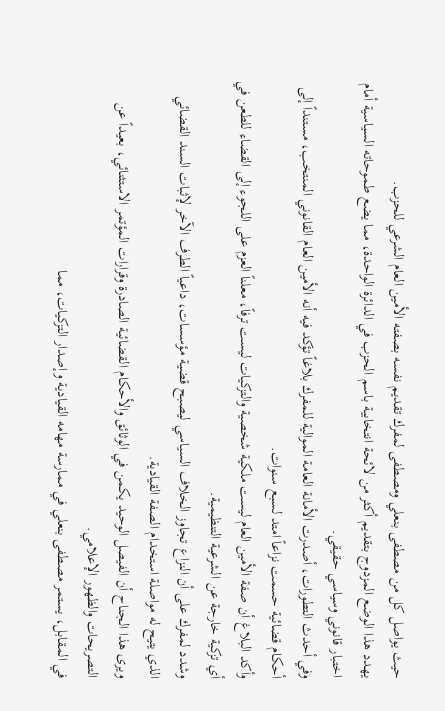حيث يواصل كل من مصطفى بنعلي ومصطفى لمفرك تقديم نفسه بصفته الأمين العام الشرعي للحزب.
يهدد هذا الوضع المزدوج بتقديم أكثر من لائحة انتخابية باسم الحزب في الدائرة الواحدة، مما يضع طموحاته السياسية أمام اختبار قانوني وسياسي حقيقي.
وفي أحدث التطورات، أصدرت الأمانة العامة الموالية للمفرك بلاغاً تؤكد فيه أنه الأمين العام القانوني المنتخب، مستنداً إلى أحكام قضائية حسمت نزاعاً امتد لسبع سنوات.
وأكد البلاغ أن صفة الأمين العام ليست ملكية شخصية والتزكيات ليست ترفاً، معلناً العزم على اللجوء إلى القضاء للطعن في أي تزكية خارجة عن الشرعية التنظيمية.
وشدد لمفرك على أن النزاع تجاوز الخلاف السياسي ليصبح قضية مؤسسات، داعياً الطرف الآخر لإثبات السند القضائي الذي يتيح له مواصلة استخدام الصفة القيادية.
ويرى هذا الجناح أن الفيصل الوحيد يكمن في الوثائق والأحكام القضائية الصادرة وقرارات المؤتمر الاستثنائي، بعيداً عن التصريحات والظهور الإعلامي.
في المقابل، يستمر مصطفى بنعلي في ممارسة مهامه القيادية وإصدار التزكيات، مما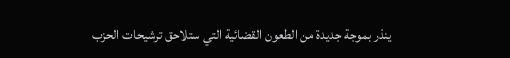ينذر بموجة جديدة من الطعون القضائية التي ستلاحق ترشيحات الحزب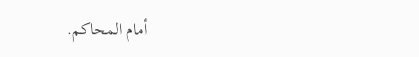أمام المحاكم.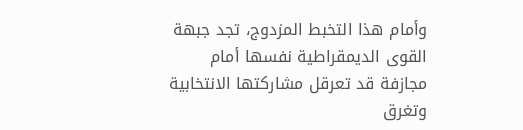وأمام هذا التخبط المزدوج، تجد جبهة القوى الديمقراطية نفسها أمام مجازفة قد تعرقل مشاركتها الانتخابية وتغرق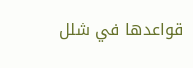قواعدها في شلل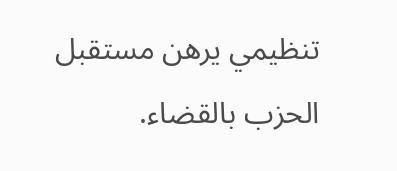تنظيمي يرهن مستقبل الحزب بالقضاء.